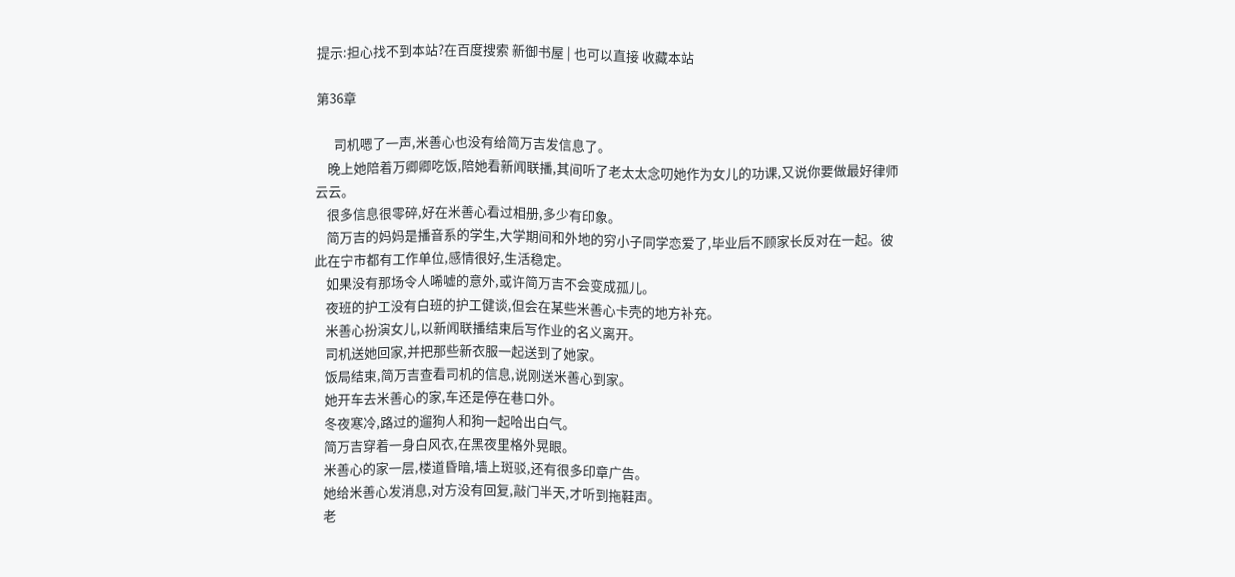提示:担心找不到本站?在百度搜索 新御书屋 | 也可以直接 收藏本站

第36章

      司机嗯了一声,米善心也没有给简万吉发信息了。
    晚上她陪着万卿卿吃饭,陪她看新闻联播,其间听了老太太念叨她作为女儿的功课,又说你要做最好律师云云。
    很多信息很零碎,好在米善心看过相册,多少有印象。
    简万吉的妈妈是播音系的学生,大学期间和外地的穷小子同学恋爱了,毕业后不顾家长反对在一起。彼此在宁市都有工作单位,感情很好,生活稳定。
    如果没有那场令人唏嘘的意外,或许简万吉不会变成孤儿。
    夜班的护工没有白班的护工健谈,但会在某些米善心卡壳的地方补充。
    米善心扮演女儿,以新闻联播结束后写作业的名义离开。
    司机送她回家,并把那些新衣服一起送到了她家。
    饭局结束,简万吉查看司机的信息,说刚送米善心到家。
    她开车去米善心的家,车还是停在巷口外。
    冬夜寒冷,路过的遛狗人和狗一起哈出白气。
    简万吉穿着一身白风衣,在黑夜里格外晃眼。
    米善心的家一层,楼道昏暗,墙上斑驳,还有很多印章广告。
    她给米善心发消息,对方没有回复,敲门半天,才听到拖鞋声。
    老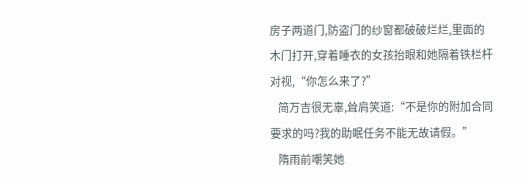房子两道门,防盗门的纱窗都破破烂烂,里面的木门打开,穿着睡衣的女孩抬眼和她隔着铁栏杆对视,“你怎么来了?”
    简万吉很无辜,耸肩笑道:“不是你的附加合同要求的吗?我的助眠任务不能无故请假。”
    隋雨前嘲笑她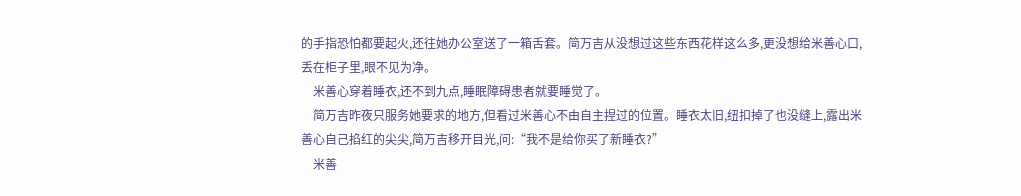的手指恐怕都要起火,还往她办公室送了一箱舌套。简万吉从没想过这些东西花样这么多,更没想给米善心口,丢在柜子里,眼不见为净。
    米善心穿着睡衣,还不到九点,睡眠障碍患者就要睡觉了。
    简万吉昨夜只服务她要求的地方,但看过米善心不由自主捏过的位置。睡衣太旧,纽扣掉了也没缝上,露出米善心自己掐红的尖尖,简万吉移开目光,问:“我不是给你买了新睡衣?”
    米善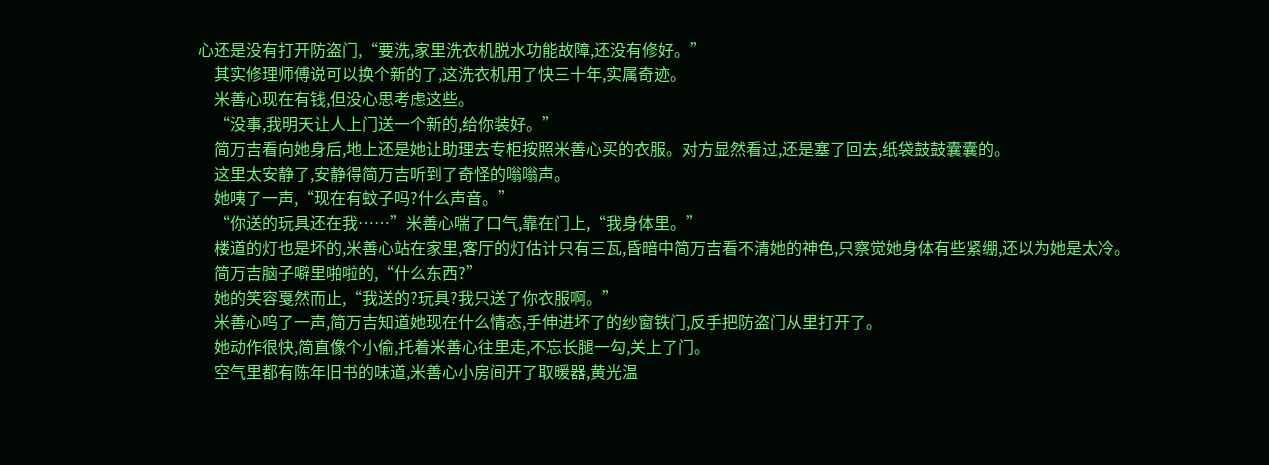心还是没有打开防盗门,“要洗,家里洗衣机脱水功能故障,还没有修好。”
    其实修理师傅说可以换个新的了,这洗衣机用了快三十年,实属奇迹。
    米善心现在有钱,但没心思考虑这些。
    “没事,我明天让人上门送一个新的,给你装好。”
    简万吉看向她身后,地上还是她让助理去专柜按照米善心买的衣服。对方显然看过,还是塞了回去,纸袋鼓鼓囊囊的。
    这里太安静了,安静得简万吉听到了奇怪的嗡嗡声。
    她咦了一声,“现在有蚊子吗?什么声音。”
    “你送的玩具还在我……”米善心喘了口气,靠在门上,“我身体里。”
    楼道的灯也是坏的,米善心站在家里,客厅的灯估计只有三瓦,昏暗中简万吉看不清她的神色,只察觉她身体有些紧绷,还以为她是太冷。
    简万吉脑子噼里啪啦的,“什么东西?”
    她的笑容戛然而止,“我送的?玩具?我只送了你衣服啊。”
    米善心呜了一声,简万吉知道她现在什么情态,手伸进坏了的纱窗铁门,反手把防盗门从里打开了。
    她动作很快,简直像个小偷,托着米善心往里走,不忘长腿一勾,关上了门。
    空气里都有陈年旧书的味道,米善心小房间开了取暖器,黄光温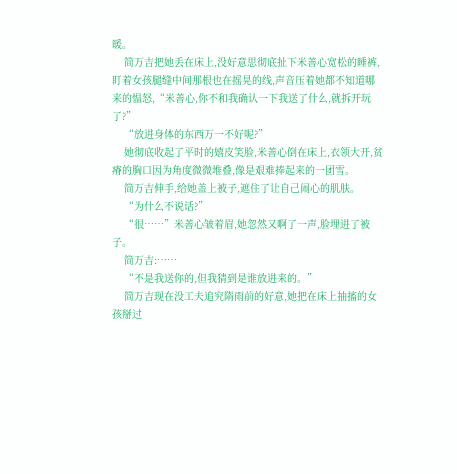暖。
    简万吉把她丢在床上,没好意思彻底扯下米善心宽松的睡裤,盯着女孩腿缝中间那根也在摇晃的线,声音压着她都不知道哪来的愠怒,“米善心,你不和我确认一下我送了什么,就拆开玩了?”
    “放进身体的东西万一不好呢?”
    她彻底收起了平时的嬉皮笑脸,米善心倒在床上,衣领大开,贫瘠的胸口因为角度微微堆叠,像是艰难捧起来的一团雪。
    简万吉伸手,给她盖上被子,遮住了让自己闹心的肌肤。
    “为什么不说话?”
    “很……”米善心皱着眉,她忽然又啊了一声,脸埋进了被子。
    简万吉:……
    “不是我送你的,但我猜到是谁放进来的。”
    简万吉现在没工夫追究隋雨前的好意,她把在床上抽搐的女孩掰过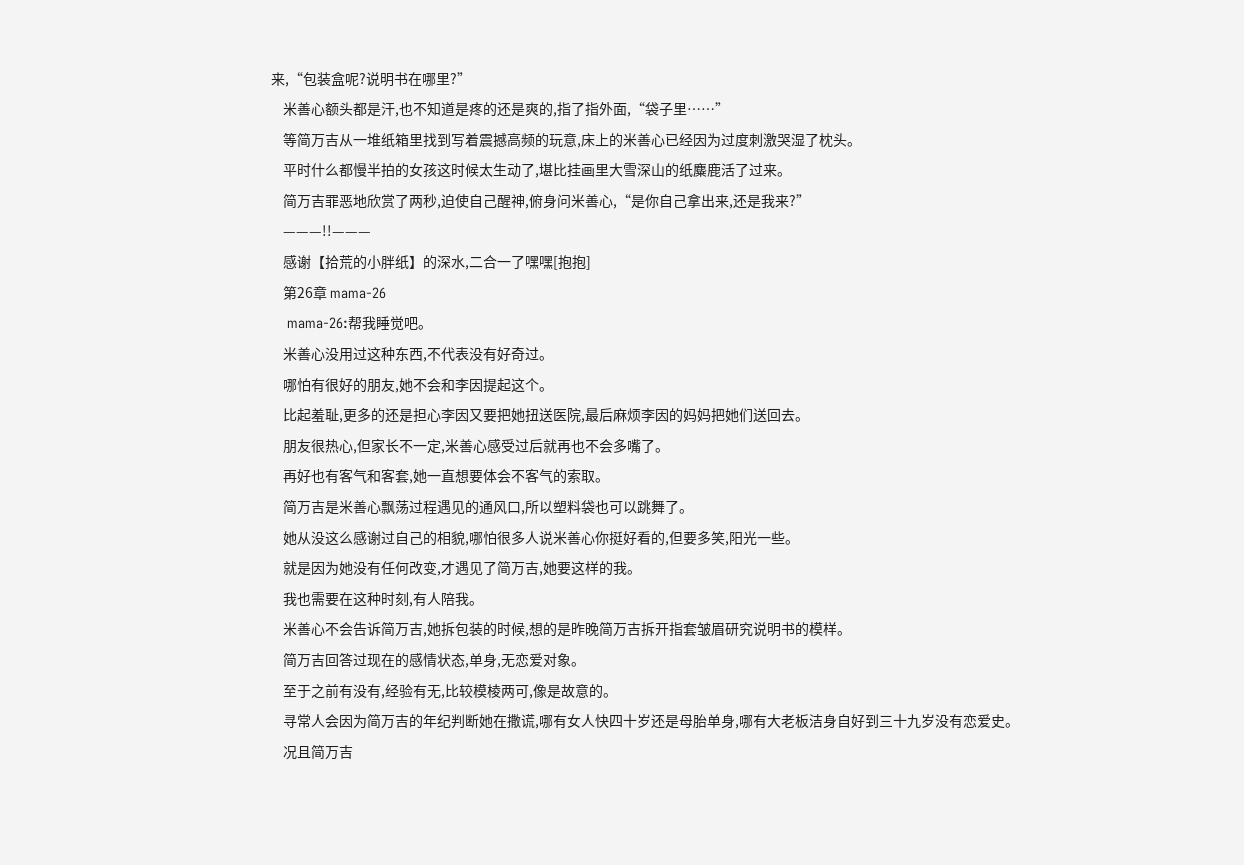来,“包装盒呢?说明书在哪里?”
    米善心额头都是汗,也不知道是疼的还是爽的,指了指外面,“袋子里……”
    等简万吉从一堆纸箱里找到写着震撼高频的玩意,床上的米善心已经因为过度刺激哭湿了枕头。
    平时什么都慢半拍的女孩这时候太生动了,堪比挂画里大雪深山的纸麋鹿活了过来。
    简万吉罪恶地欣赏了两秒,迫使自己醒神,俯身问米善心,“是你自己拿出来,还是我来?”
    ———!!———
    感谢【拾荒的小胖纸】的深水,二合一了嘿嘿[抱抱]
    第26章 mama-26
    mama-26:帮我睡觉吧。
    米善心没用过这种东西,不代表没有好奇过。
    哪怕有很好的朋友,她不会和李因提起这个。
    比起羞耻,更多的还是担心李因又要把她扭送医院,最后麻烦李因的妈妈把她们送回去。
    朋友很热心,但家长不一定,米善心感受过后就再也不会多嘴了。
    再好也有客气和客套,她一直想要体会不客气的索取。
    简万吉是米善心飘荡过程遇见的通风口,所以塑料袋也可以跳舞了。
    她从没这么感谢过自己的相貌,哪怕很多人说米善心你挺好看的,但要多笑,阳光一些。
    就是因为她没有任何改变,才遇见了简万吉,她要这样的我。
    我也需要在这种时刻,有人陪我。
    米善心不会告诉简万吉,她拆包装的时候,想的是昨晚简万吉拆开指套皱眉研究说明书的模样。
    简万吉回答过现在的感情状态,单身,无恋爱对象。
    至于之前有没有,经验有无,比较模棱两可,像是故意的。
    寻常人会因为简万吉的年纪判断她在撒谎,哪有女人快四十岁还是母胎单身,哪有大老板洁身自好到三十九岁没有恋爱史。
    况且简万吉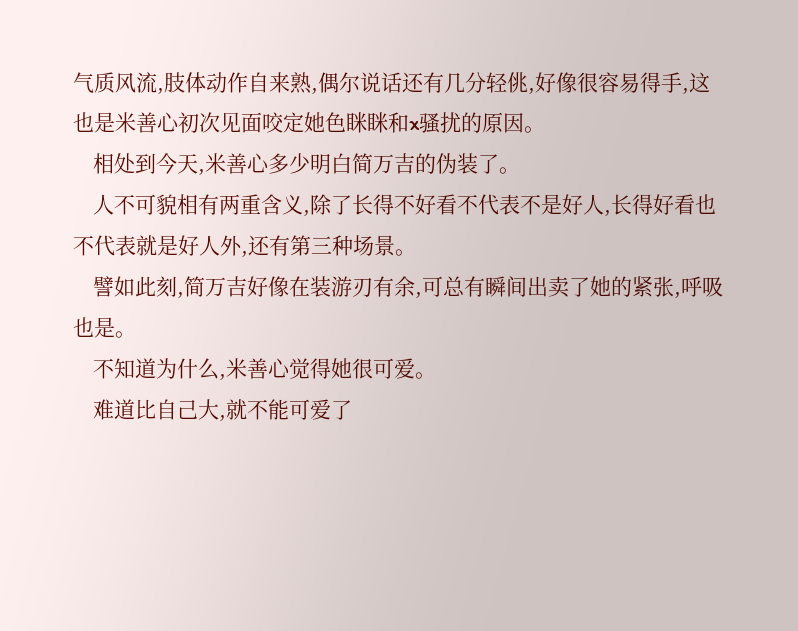气质风流,肢体动作自来熟,偶尔说话还有几分轻佻,好像很容易得手,这也是米善心初次见面咬定她色眯眯和x骚扰的原因。
    相处到今天,米善心多少明白简万吉的伪装了。
    人不可貌相有两重含义,除了长得不好看不代表不是好人,长得好看也不代表就是好人外,还有第三种场景。
    譬如此刻,简万吉好像在装游刃有余,可总有瞬间出卖了她的紧张,呼吸也是。
    不知道为什么,米善心觉得她很可爱。
    难道比自己大,就不能可爱了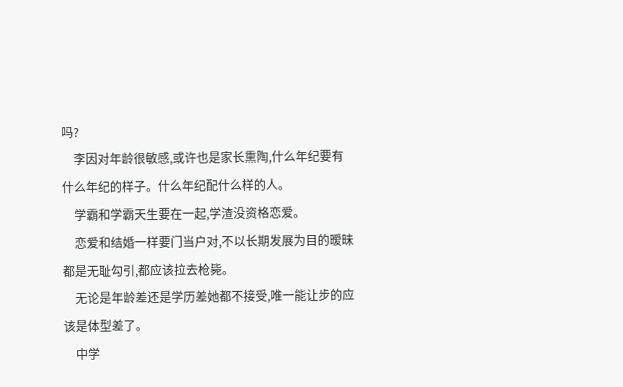吗?
    李因对年龄很敏感,或许也是家长熏陶,什么年纪要有什么年纪的样子。什么年纪配什么样的人。
    学霸和学霸天生要在一起,学渣没资格恋爱。
    恋爱和结婚一样要门当户对,不以长期发展为目的暧昧都是无耻勾引,都应该拉去枪毙。
    无论是年龄差还是学历差她都不接受,唯一能让步的应该是体型差了。
    中学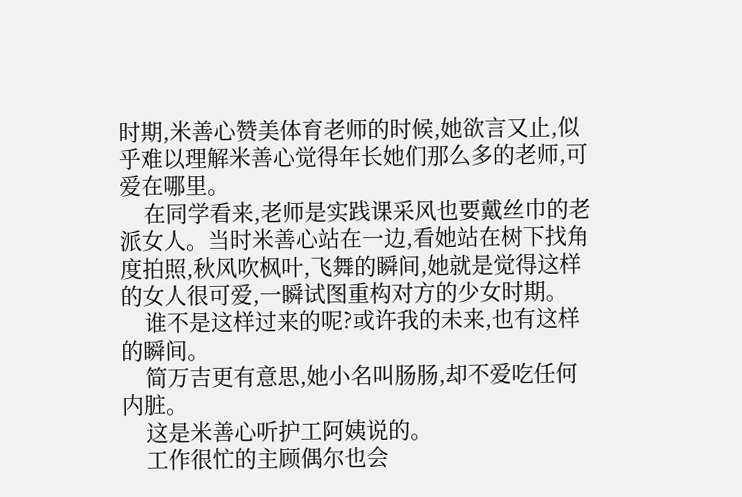时期,米善心赞美体育老师的时候,她欲言又止,似乎难以理解米善心觉得年长她们那么多的老师,可爱在哪里。
    在同学看来,老师是实践课采风也要戴丝巾的老派女人。当时米善心站在一边,看她站在树下找角度拍照,秋风吹枫叶,飞舞的瞬间,她就是觉得这样的女人很可爱,一瞬试图重构对方的少女时期。
    谁不是这样过来的呢?或许我的未来,也有这样的瞬间。
    简万吉更有意思,她小名叫肠肠,却不爱吃任何内脏。
    这是米善心听护工阿姨说的。
    工作很忙的主顾偶尔也会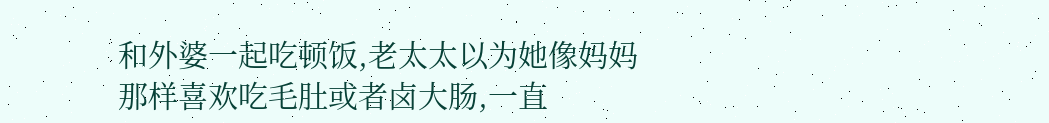和外婆一起吃顿饭,老太太以为她像妈妈那样喜欢吃毛肚或者卤大肠,一直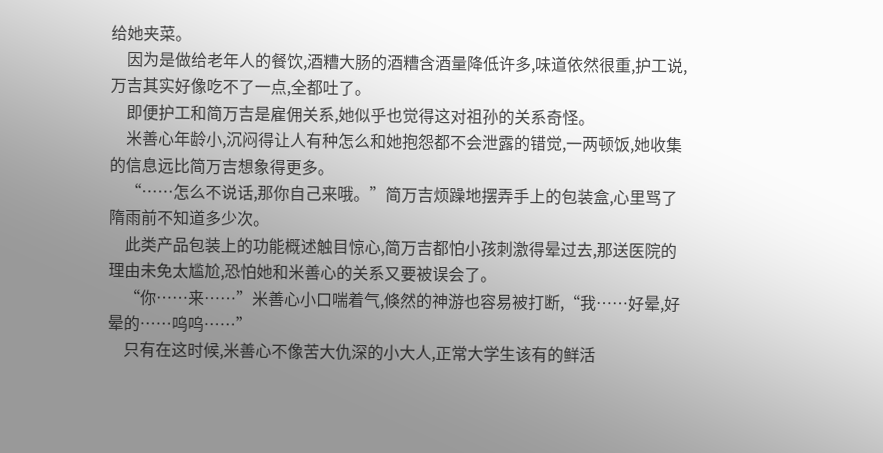给她夹菜。
    因为是做给老年人的餐饮,酒糟大肠的酒糟含酒量降低许多,味道依然很重,护工说,万吉其实好像吃不了一点,全都吐了。
    即便护工和简万吉是雇佣关系,她似乎也觉得这对祖孙的关系奇怪。
    米善心年龄小,沉闷得让人有种怎么和她抱怨都不会泄露的错觉,一两顿饭,她收集的信息远比简万吉想象得更多。
    “……怎么不说话,那你自己来哦。”简万吉烦躁地摆弄手上的包装盒,心里骂了隋雨前不知道多少次。
    此类产品包装上的功能概述触目惊心,简万吉都怕小孩刺激得晕过去,那送医院的理由未免太尴尬,恐怕她和米善心的关系又要被误会了。
    “你……来……”米善心小口喘着气,倏然的神游也容易被打断,“我……好晕,好晕的……呜呜……”
    只有在这时候,米善心不像苦大仇深的小大人,正常大学生该有的鲜活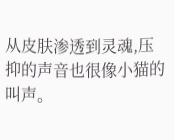从皮肤渗透到灵魂,压抑的声音也很像小猫的叫声。